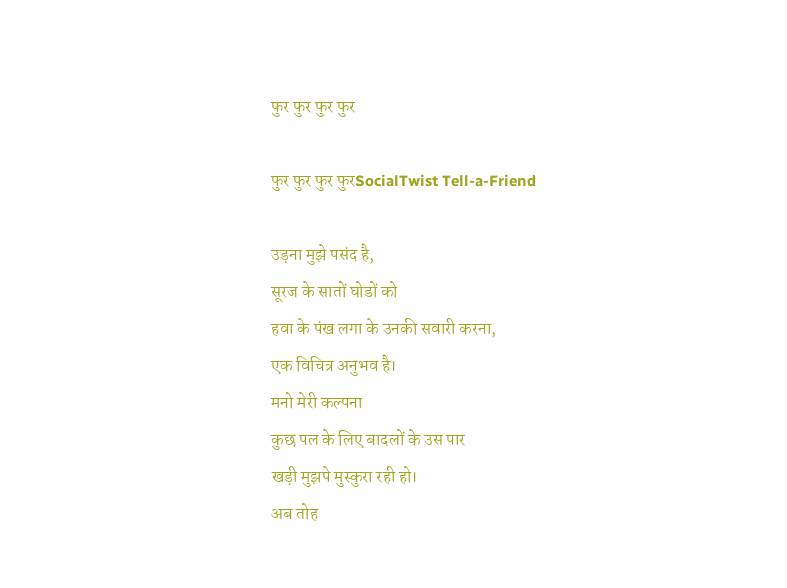फुर फुर फुर फुर

फुर फुर फुर फुरSocialTwist Tell-a-Friend

उड़ना मुझे पसंद है,
सूरज के सातों घोडों को
हवा के पंख लगा के उनकी सवारी करना,
एक विचित्र अनुभव है।
मनो मेरी कल्पना
कुछ पल के लिए बादलों के उस पार
खड़ी मुझपे मुस्कुरा रही हो।
अब तोह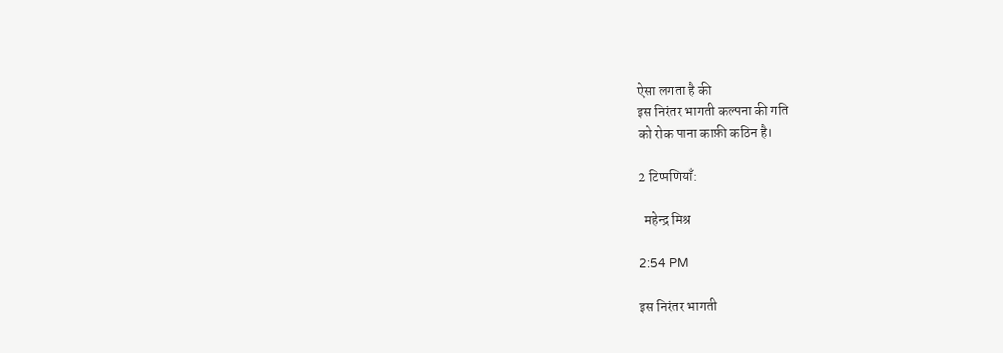ऐसा लगता है की
इस निरंतर भागती कल्पना की गति
को रोक पाना काफ़ी कठिन है।

2 टिप्पणियाँ:

  महेन्द्र मिश्र

2:54 PM

इस निरंतर भागती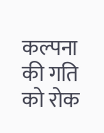कल्पना की गति
को रोक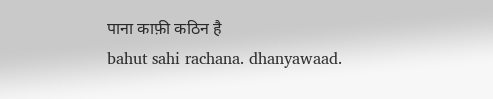पाना काफ़ी कठिन है
bahut sahi rachana. dhanyawaad.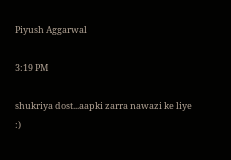Piyush Aggarwal

3:19 PM

shukriya dost...aapki zarra nawazi ke liye :)